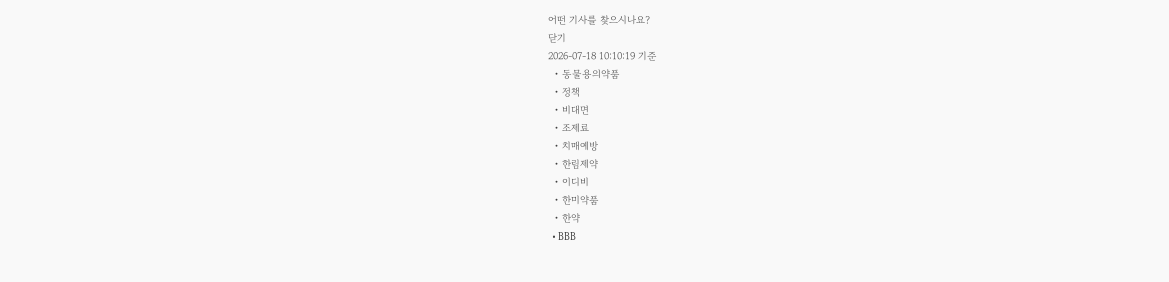어떤 기사를 찾으시나요?
닫기
2026-07-18 10:10:19 기준
  • 동물용의약품
  • 정책
  • 비대면
  • 조제료
  • 치매예방
  • 한림제약
  • 이디비
  • 한미약품
  • 한약
  • BBB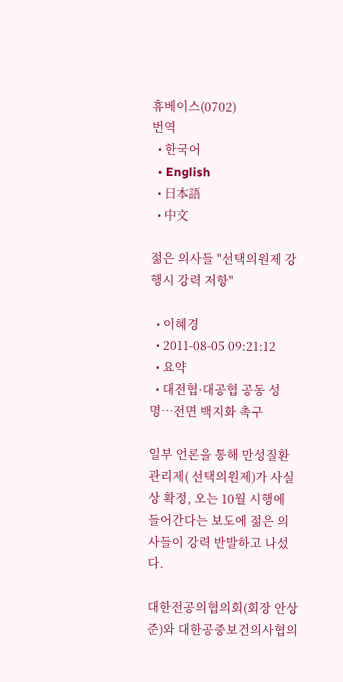휴베이스(0702)
번역
  • 한국어
  • English
  • 日本語
  • 中文

젊은 의사들 "선택의원제 강행시 강력 저항"

  • 이혜경
  • 2011-08-05 09:21:12
  • 요약
  • 대전협·대공협 공동 성명…전면 백지화 촉구

일부 언론을 통해 만성질환관리제( 선택의원제)가 사실상 확정, 오는 10월 시행에 들어간다는 보도에 젊은 의사들이 강력 반발하고 나섰다.

대한전공의협의회(회장 안상준)와 대한공중보건의사협의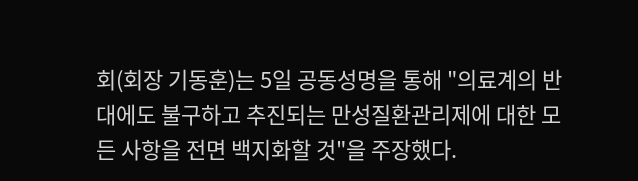회(회장 기동훈)는 5일 공동성명을 통해 "의료계의 반대에도 불구하고 추진되는 만성질환관리제에 대한 모든 사항을 전면 백지화할 것"을 주장했다.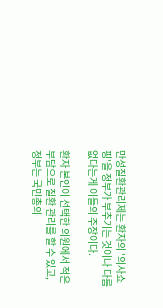만성질환관리제는 환자의 '의사쇼핑'을 정부가 부추기는 것이나 다름없다는게 이들의 주장이다.

환자 본인이 선택한 의원에서 적은 부담으로 질환 관리를 할 수 있고, 정부는 국민총의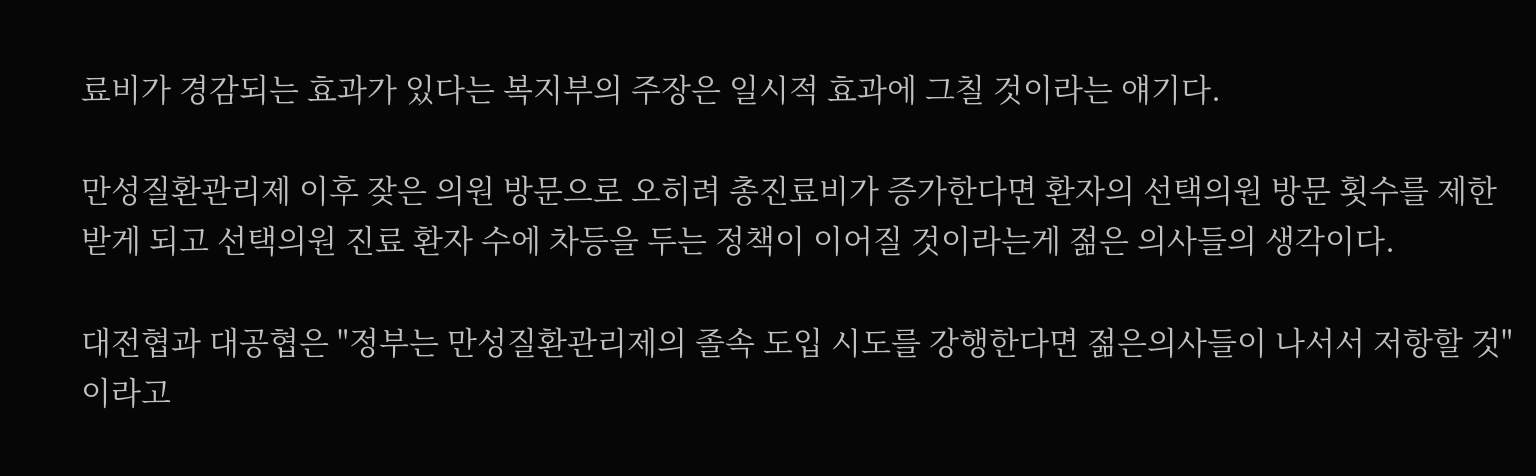료비가 경감되는 효과가 있다는 복지부의 주장은 일시적 효과에 그칠 것이라는 얘기다.

만성질환관리제 이후 잦은 의원 방문으로 오히려 총진료비가 증가한다면 환자의 선택의원 방문 횟수를 제한받게 되고 선택의원 진료 환자 수에 차등을 두는 정책이 이어질 것이라는게 젊은 의사들의 생각이다.

대전협과 대공협은 "정부는 만성질환관리제의 졸속 도입 시도를 강행한다면 젊은의사들이 나서서 저항할 것"이라고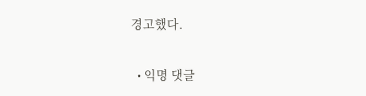경고했다.

  • 익명 댓글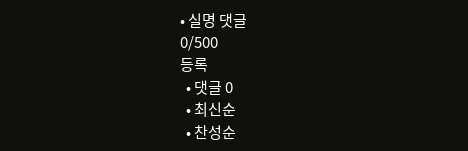• 실명 댓글
0/500
등록
  • 댓글 0
  • 최신순
  • 찬성순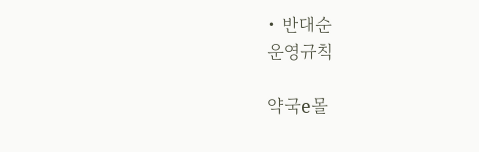• 반대순
운영규칙

약국e몰